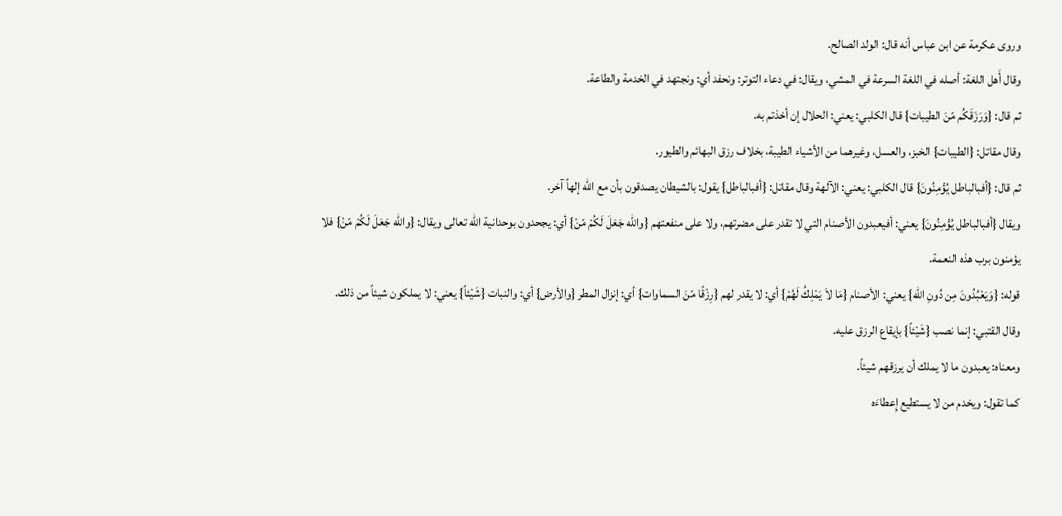وروى عكرمة عن ابن عباس أنه قال: الولد الصالح.
وقال أَهل اللغة: أصله في اللغة السرعة في المشي، ويقال: في دعاء التوتر: ونحفد أي: ونجتهد في الخدمة والطاعة.
ثم قال: {وَرَزَقَكُم مّنَ الطيبات} قال الكلبي: يعني: الحلال إن أخذتم به.
وقال مقاتل: {الطيبات} الخبز، والعسل، وغيرهما من الأشياء الطيبة، بخلاف رزق البهائم والطيور.
ثم قال: {أفبالباطل يُؤْمِنُونَ} قال الكلبي: يعني: الآلهة وقال مقاتل: {أفبالباطل} يقول: بالشيطان يصدقون بأن مع الله إلهاً آخر.
ويقال {أفبالباطل يُؤْمِنُونَ} يعني: أفيعبدون الأصنام التي لا تقدر على مضرتهم، ولا على منفعتهم {والله جَعَلَ لَكُمْ مّنْ} أي: يجحدون بوحدانية الله تعالى ويقال: {والله جَعَلَ لَكُمْ مّنْ} فلا يؤمنون برب هذه النعمة.
قوله: {وَيَعْبُدُونَ مِن دُونِ الله} يعني: الأصنام {مَا لاَ يَمْلِكُ لَهُمْ} أي: لا يقدر لهم {رِزْقًا مّنَ السماوات} أي: إنزال المطر {والأرض} أي: والنبات {شَيْئاً} يعني: لا يملكون شيئاً من ذلك.
وقال القتبي: إنما نصب {شَيْئاً} بإيقاع الرزق عليه.
ومعناه: يعبدون ما لا يملك أن يرزقهم شيئاً.
كما تقول: ويخدم من لا يستطيع إِعطاءَه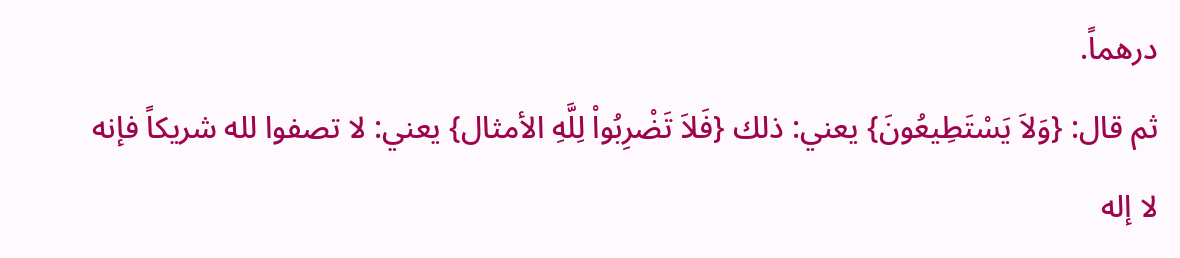درهماً.
ثم قال: {وَلاَ يَسْتَطِيعُونَ} يعني: ذلك {فَلاَ تَضْرِبُواْ لِلَّهِ الأمثال} يعني: لا تصفوا لله شريكاً فإنه لا إله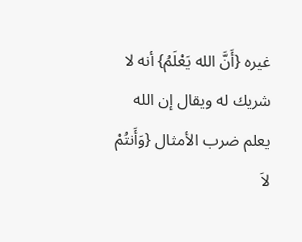غيره {أَنَّ الله يَعْلَمُ} أنه لا شريك له ويقال إن الله يعلم ضرب الأمثال {وَأَنتُمْ لاَ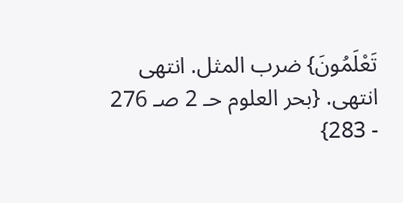تَعْلَمُونَ} ضرب المثل. انتهى انتهى. {بحر العلوم حـ 2 صـ 276 - 283}